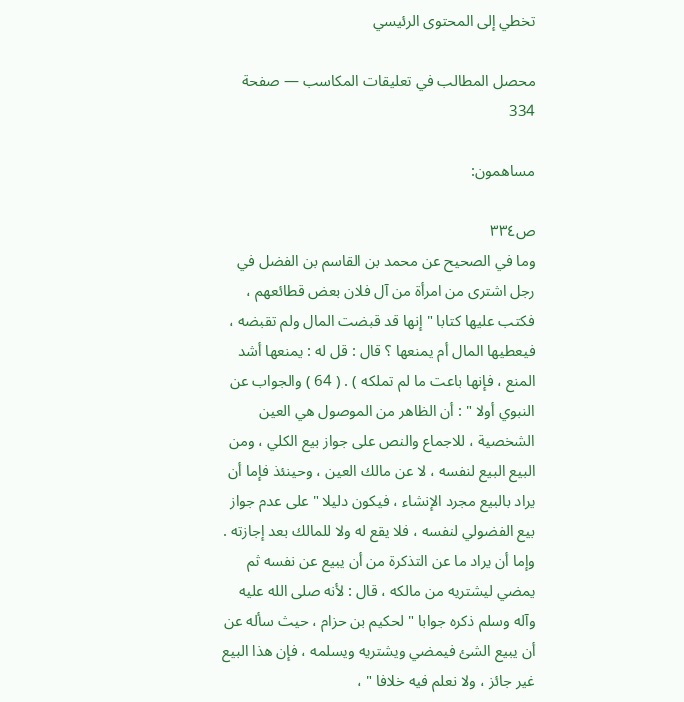تخطي إلى المحتوى الرئيسي

محصل المطالب في تعليقات المكاسب — صفحة 334

مساهمون:

ص٣٣٤
وما في الصحيح عن محمد بن القاسم بن الفضل في رجل اشترى من امرأة من آل فلان بعض قطائعهم ، فكتب عليها كتابا " إنها قد قبضت المال ولم تقبضه ، فيعطيها المال أم يمنعها ؟ قال : قل له : يمنعها أشد المنع ، فإنها باعت ما لم تملكه ) . ( 64 ) والجواب عن النبوي أولا " : أن الظاهر من الموصول هي العين الشخصية ، للاجماع والنص على جواز بيع الكلي ، ومن البيع البيع لنفسه ، لا عن مالك العين ، وحينئذ فإما أن يراد بالبيع مجرد الإنشاء ، فيكون دليلا " على عدم جواز بيع الفضولي لنفسه ، فلا يقع له ولا للمالك بعد إجازته . وإما أن يراد ما عن التذكرة من أن يبيع عن نفسه ثم يمضي ليشتريه من مالكه ، قال : لأنه صلى الله عليه وآله وسلم ذكره جوابا " لحكيم بن حزام ، حيث سأله عن أن يبيع الشئ فيمضي ويشتريه ويسلمه ، فإن هذا البيع غير جائز ، ولا نعلم فيه خلافا " ،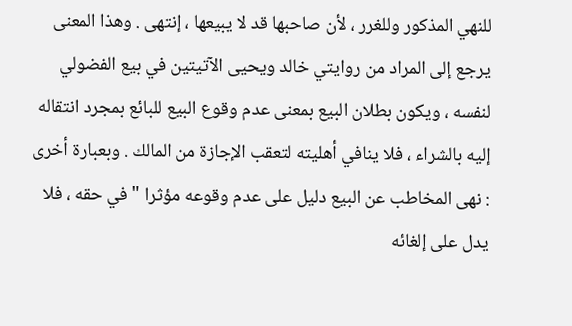للنهي المذكور وللغرر ، لأن صاحبها قد لا يبيعها ، إنتهى . وهذا المعنى يرجع إلى المراد من روايتي خالد ويحيى الآتيتين في بيع الفضولي لنفسه ، ويكون بطلان البيع بمعنى عدم وقوع البيع للبائع بمجرد انتقاله إليه بالشراء ، فلا ينافي أهليته لتعقب الإجازة من المالك . وبعبارة أخرى : نهى المخاطب عن البيع دليل على عدم وقوعه مؤثرا " في حقه ، فلا يدل على إلغائه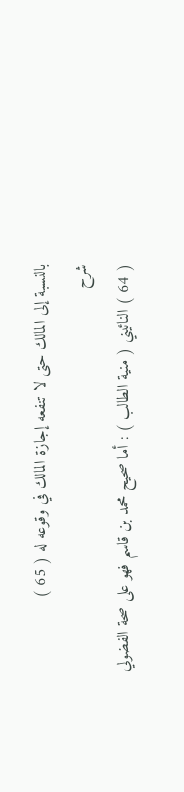بالنسبة إلى المالك حتى لا تنفعه إجازة المالك في وقوعه له ( 65 )
شرح
( 64 ) النائيني ( منية الطالب ) : أما صحيح محمد بن قاسم فهو على صحة الفضولي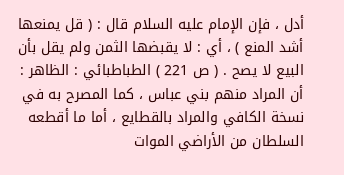أدل ، فإن الإمام عليه السلام قال : ( قل يمنعها أشد المنع ) ، أي : لا يقبضها الثمن ولم يقل بأن البيع لا يصح . ( ص 221 ) الطباطبائي : الظاهر : أن المراد منهم بني عباس ، كما المصرح به في نسخة الكافي والمراد بالقطايع ، أما ما أقطعه السلطان من الأراضي الموات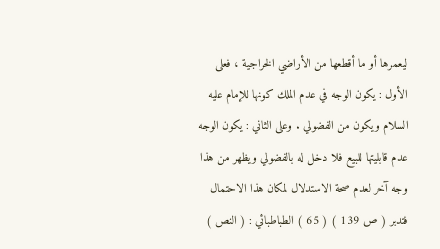ليعمرها أو ما أقطعها من الأراضي الخراجية ، فعلى الأول : يكون الوجه في عدم الملك كونها للإمام عليه السلام ويكون من الفضولي . وعلى الثاني : يكون الوجه عدم قابليتها للبيع فلا دخل له بالفضولي ويظهر من هذا وجه آخر لعدم صحة الاستدلال لمكان هذا الاحتمال فتدبر ( ص 139 ) ( 65 ) الطباطبائي : ( النص )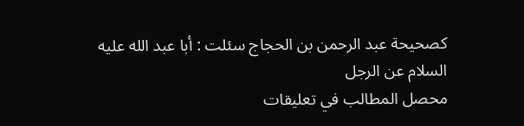كصحيحة عبد الرحمن بن الحجاج سئلت : أبا عبد الله عليه السلام عن الرجل
محصل المطالب في تعليقات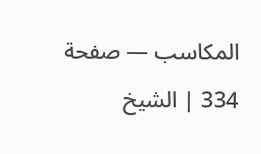المكاسب — صفحة 334 | الشيخ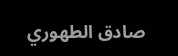صادق الطهوري